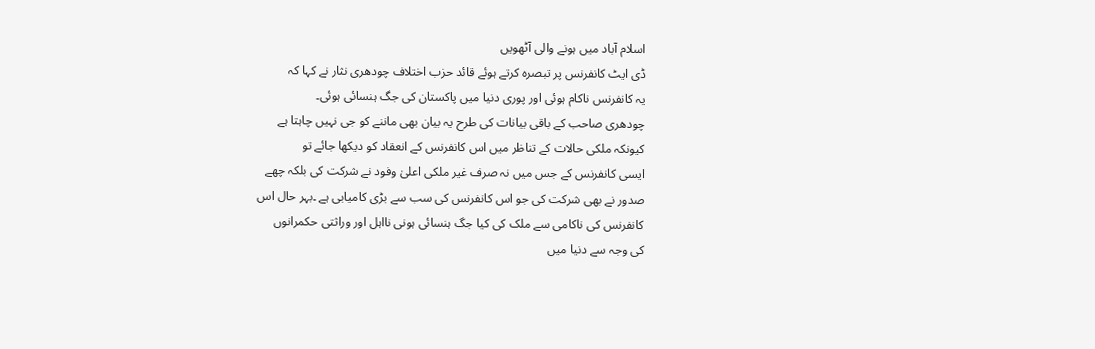اسلام آباد میں ہونے والی آٹھویں
ڈی ایٹ کانفرنس پر تبصرہ کرتے ہوئے قائد حزب اختلاف چودھری نثار نے کہا کہ
یہ کانفرنس ناکام ہوئی اور پوری دنیا میں پاکستان کی جگ ہنسائی ہوئی۔
چودھری صاحب کے باقی بیانات کی طرح یہ بیان بھی ماننے کو جی نہیں چاہتا ہے
کیونکہ ملکی حالات کے تناظر میں اس کانفرنس کے انعقاد کو دیکھا جائے تو
ایسی کانفرنس کے جس میں نہ صرف غیر ملکی اعلیٰ وفود نے شرکت کی بلکہ چھے
صدور نے بھی شرکت کی جو اس کانفرنس کی سب سے بڑی کامیابی ہے ۔بہر حال اس
کانفرنس کی ناکامی سے ملک کی کیا جگ ہنسائی ہونی نااہل اور وراثتی حکمرانوں
کی وجہ سے دنیا میں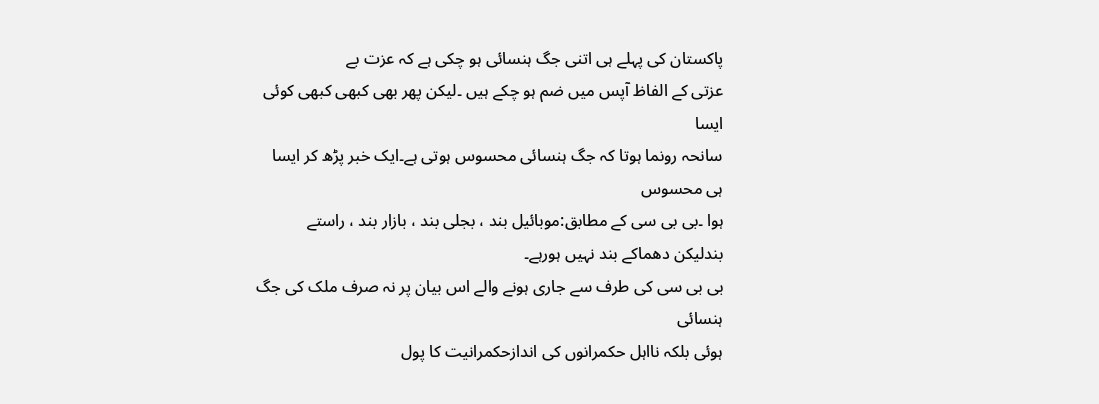پاکستان کی پہلے ہی اتنی جگ ہنسائی ہو چکی ہے کہ عزت بے
عزتی کے الفاظ آپس میں ضم ہو چکے ہیں ۔لیکن پھر بھی کبھی کبھی کوئی ایسا
سانحہ رونما ہوتا کہ جگ ہنسائی محسوس ہوتی ہے۔ایک خبر پڑھ کر ایسا ہی محسوس
ہوا ۔بی بی سی کے مطابق:موبائیل بند ، بجلی بند ، بازار بند ، راستے
بندلیکن دھماکے بند نہیں ہورہے۔
بی بی سی کی طرف سے جاری ہونے والے اس بیان پر نہ صرف ملک کی جگ ہنسائی
ہوئی بلکہ نااہل حکمرانوں کی اندازحکمرانیت کا پول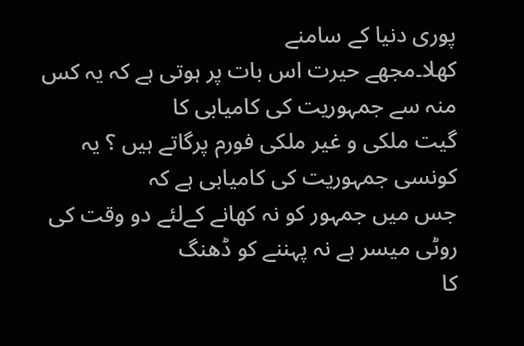پوری دنیا کے سامنے
کھلا۔مجھے حیرت اس بات پر ہوتی ہے کہ یہ کس منہ سے جمہوریت کی کامیابی کا
گیت ملکی و غیر ملکی فورم پرگاتے ہیں ؟ یہ کونسی جمہوریت کی کامیابی ہے کہ
جس میں جمہور کو نہ کھانے کےلئے دو وقت کی روٹی میسر ہے نہ پہننے کو ڈھنگ
کا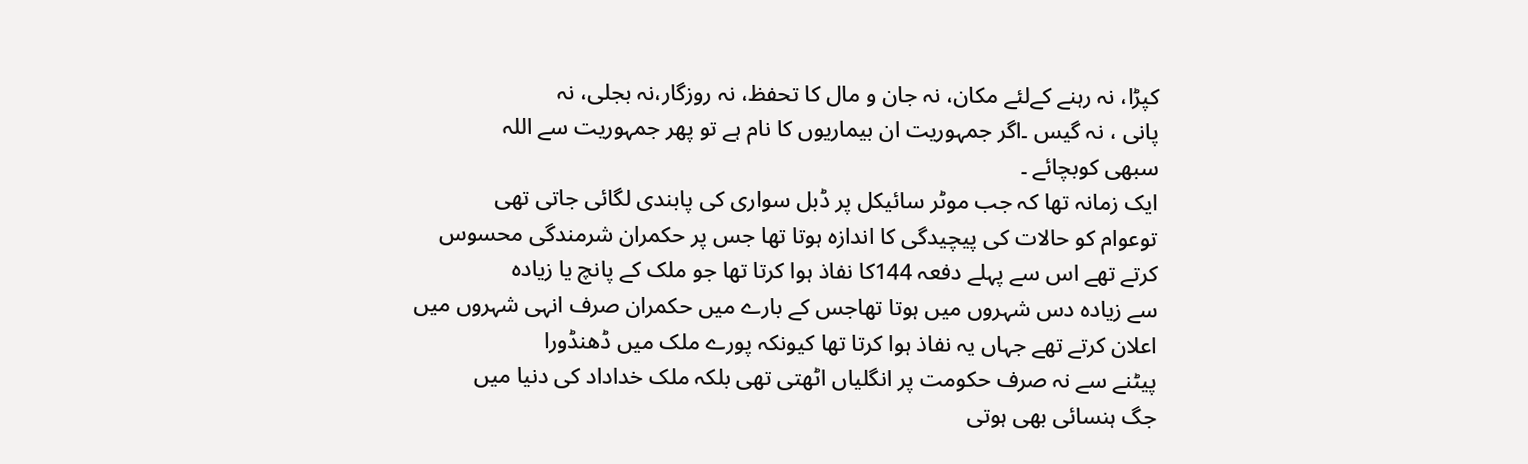کپڑا، نہ رہنے کےلئے مکان، نہ جان و مال کا تحفظ، نہ روزگار،نہ بجلی، نہ
پانی ، نہ گیس ۔اگر جمہوریت ان بیماریوں کا نام ہے تو پھر جمہوریت سے اللہ
سبھی کوبچائے ۔
ایک زمانہ تھا کہ جب موٹر سائیکل پر ڈبل سواری کی پابندی لگائی جاتی تھی
توعوام کو حالات کی پیچیدگی کا اندازہ ہوتا تھا جس پر حکمران شرمندگی محسوس
کرتے تھے اس سے پہلے دفعہ 144کا نفاذ ہوا کرتا تھا جو ملک کے پانچ یا زیادہ
سے زیادہ دس شہروں میں ہوتا تھاجس کے بارے میں حکمران صرف انہی شہروں میں
اعلان کرتے تھے جہاں یہ نفاذ ہوا کرتا تھا کیونکہ پورے ملک میں ڈھنڈورا
پیٹنے سے نہ صرف حکومت پر انگلیاں اٹھتی تھی بلکہ ملک خداداد کی دنیا میں
جگ ہنسائی بھی ہوتی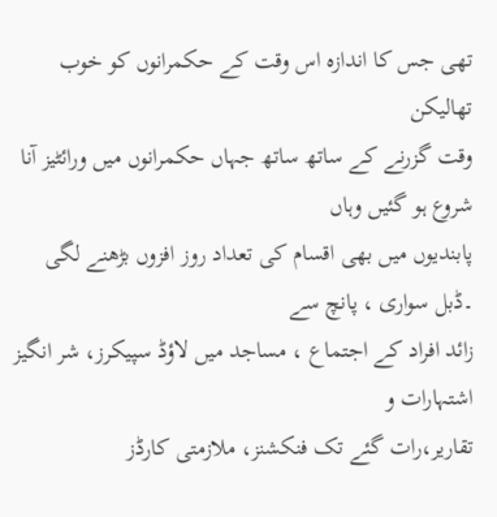تھی جس کا اندازہ اس وقت کے حکمرانوں کو خوب تھالیکن
وقت گزرنے کے ساتھ ساتھ جہاں حکمرانوں میں ورائٹیز آنا شروع ہو گئیں وہاں
پابندیوں میں بھی اقسام کی تعداد روز افزوں بڑھنے لگی ۔ڈبل سواری ، پانچ سے
زائد افراد کے اجتماع ، مساجد میں لاؤڈ سپیکرز، شر انگیز اشتہارات و
تقاریر،رات گئے تک فنکشنز، ملازمتی کارڈز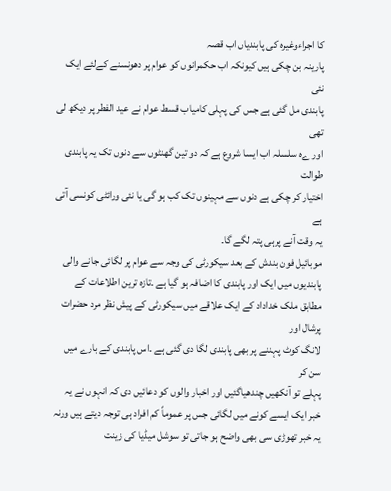کا اجراءوغیرہ کی پابندیاں اب قصہ
پارینہ بن چکی ہیں کیونکہ اب حکمرانوں کو عوام پر دھونسنے کےلئے ایک نئی
پابندی مل گئی ہے جس کی پہلی کامیاب قسط عوام نے عید الفطر پر دیکھ لی تھی
اور ےہ سلسلہ اب ایسا شروع ہے کہ دو تین گھنٹوں سے دنوں تک یہ پابندی طوالت
اختیار کر چکی ہے دنوں سے مہینوں تک کب ہو گی یا نئی ورائٹی کونسی آتی ہے
یہ وقت آنے پرہی پتہ لگے گا۔
موبائیل فون بندش کے بعد سیکورٹی کی وجہ سے عوام پر لگائی جانے والی
پابندیوں میں ایک اور پابندی کا اضافہ ہو گیا ہے ۔تازہ ترین اطلاعات کے
مطابق ملک خداداد کے ایک علاقے میں سیکورٹی کے پیش نظر مرد حضرات پرشال اور
لانگ کوٹ پہننے پر بھی پابندی لگا دی گئی ہے ۔اس پابندی کے بارے میں سن کر
پہلے تو آنکھیں چندھیاگئیں اور اخبار والوں کو دعائیں دی کہ انہوں نے یہ
خبر ایک ایسے کونے میں لگائی جس پر عموماً کم افراد ہی توجہ دیتے ہیں ورنہ
یہ خبر تھوڑی سی بھی واضح ہو جاتی تو سوشل میڈیا کی زینت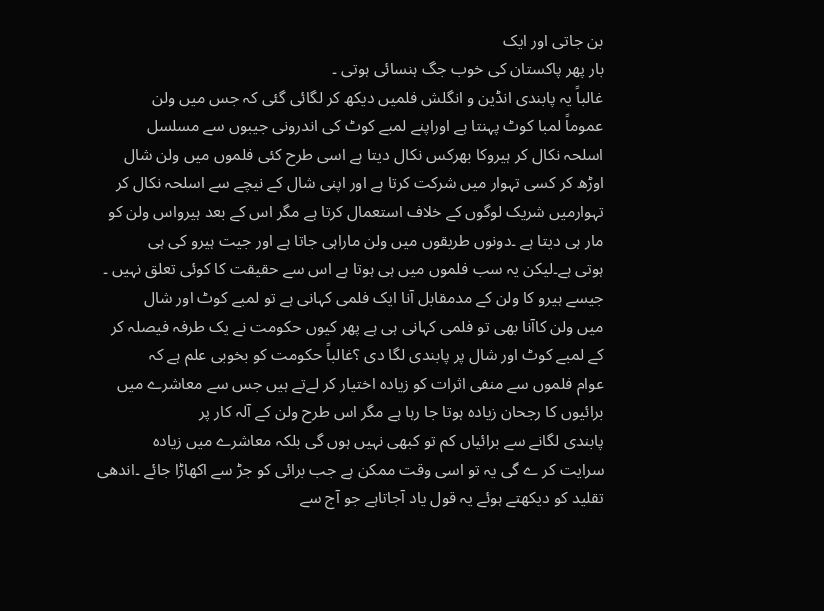بن جاتی اور ایک
بار پھر پاکستان کی خوب جگ ہنسائی ہوتی ۔
غالباً یہ پابندی انڈین و انگلش فلمیں دیکھ کر لگائی گئی کہ جس میں ولن
عموماً لمبا کوٹ پہنتا ہے اوراپنے لمبے کوٹ کی اندرونی جیبوں سے مسلسل
اسلحہ نکال کر ہیروکا بھرکس نکال دیتا ہے اسی طرح کئی فلموں میں ولن شال
اوڑھ کر کسی تہوار میں شرکت کرتا ہے اور اپنی شال کے نیچے سے اسلحہ نکال کر
تہوارمیں شریک لوگوں کے خلاف استعمال کرتا ہے مگر اس کے بعد ہیرواس ولن کو
مار ہی دیتا ہے ۔دونوں طریقوں میں ولن ماراہی جاتا ہے اور جیت ہیرو کی ہی
ہوتی ہے۔لیکن یہ سب فلموں میں ہی ہوتا ہے اس سے حقیقت کا کوئی تعلق نہیں ۔
جیسے ہیرو کا ولن کے مدمقابل آنا ایک فلمی کہانی ہے تو لمبے کوٹ اور شال
میں ولن کاآنا بھی تو فلمی کہانی ہی ہے پھر کیوں حکومت نے یک طرفہ فیصلہ کر
کے لمبے کوٹ اور شال پر پابندی لگا دی ؟غالباً حکومت کو بخوبی علم ہے کہ
عوام فلموں سے منفی اثرات کو زیادہ اختیار کر لےتے ہیں جس سے معاشرے میں
برائیوں کا رجحان زیادہ ہوتا جا رہا ہے مگر اس طرح ولن کے آلہ کار پر
پابندی لگانے سے برائیاں کم تو کبھی نہیں ہوں گی بلکہ معاشرے میں زیادہ
سرایت کر ے گی یہ تو اسی وقت ممکن ہے جب برائی کو جڑ سے اکھاڑا جائے ۔اندھی
تقلید کو دیکھتے ہوئے یہ قول یاد آجاتاہے جو آج سے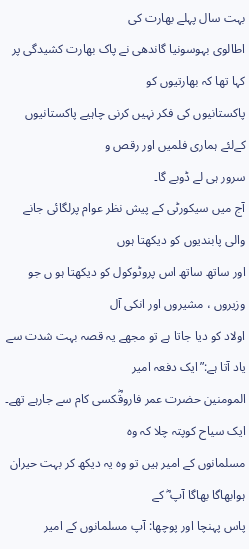بہت سال پہلے بھارت کی
اطالوی بہوسونیا گاندھی نے پاک بھارت کشیدگی پر کہا تھا کہ بھارتیوں کو
پاکستانیوں کی فکر نہیں کرنی چاہیے پاکستانیوں کےلئے ہماری فلمیں اور رقص و
سرور ہی لے ڈوبے گا۔
آج میں سیکورٹی کے پیش نظر عوام پرلگائی جانے والی پابندیوں کو دیکھتا ہوں
اور ساتھ ساتھ اس پروٹوکول کو دیکھتا ہو ں جو وزیروں ، مشیروں اور انکی آل
اولاد کو دیا جاتا ہے تو مجھے یہ قصہ بہت شدت سے یاد آتا ہے:”ایک دفعہ امیر
المومنین حضرت عمر فاروقؓکسی کام سے جارہے تھے۔ ایک سیاح کوپتہ چلا کہ وہ
مسلمانوں کے امیر ہیں تو وہ یہ دیکھ کر بہت حیران ہوابھاگا بھاگا آپ ؓ کے
پاس پہنچا اور پوچھا: آپ مسلمانوں کے امیر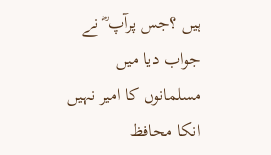ہیں ؟جس پرآپ ؓ نے جواب دیا میں
مسلمانوں کا امیر نہیں انکا محافظ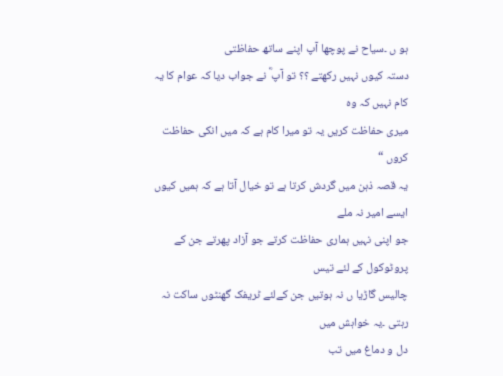ہو ں ۔سیاح نے پوچھا آپ اپنے ساتھ حفاظتی
دستہ کیوں نہیں رکھتے ؟؟ تو آپ ؓ نے جواب دیا کہ عوام کا یہ کام نہیں کہ وہ
میری حفاظت کریں یہ تو میرا کام ہے کہ میں انکی حفاظت کروں “
یہ قصہ ذہن میں گردش کرتا ہے تو خیال آتا ہے کہ ہمیں کیوں ایسے امیر نہ ملے
جو اپنی نہیں ہماری حفاظت کرتے جو آزاد پھرتے جن کے پروٹوکول کے لئے تیس
چالیس گاڑیا ں نہ ہوتیں جن کےلئے ٹریفک گھنٹوں ساکت نہ رہتی ۔یہ خواہش میں
دل و دماغ میں تب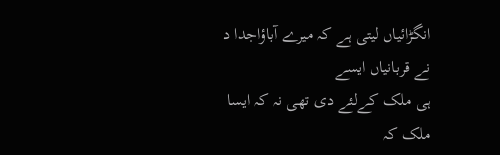انگڑائیاں لیتی ہے کہ میرے آباؤاجدا د نے قربانیاں ایسے
ہی ملک کےلئے دی تھی نہ کہ ایسا ملک کہ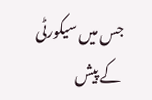جس میں سیکورٹی کے پیش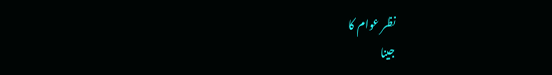نظر عوام کا
جینا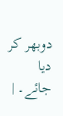دوبھر کر دیا جائے۔ |